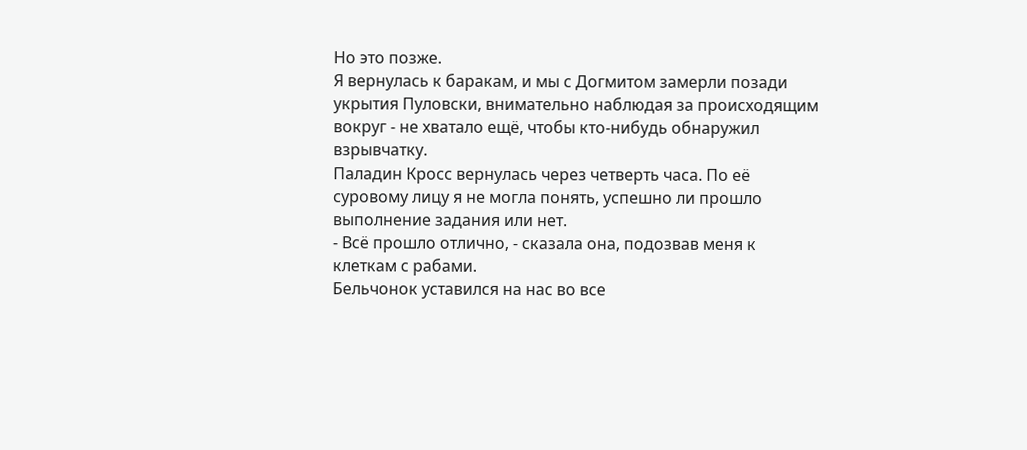Но это позже.
Я вернулась к баракам, и мы с Догмитом замерли позади укрытия Пуловски, внимательно наблюдая за происходящим вокруг - не хватало ещё, чтобы кто-нибудь обнаружил взрывчатку.
Паладин Кросс вернулась через четверть часа. По её суровому лицу я не могла понять, успешно ли прошло выполнение задания или нет.
- Всё прошло отлично, - сказала она, подозвав меня к клеткам с рабами.
Бельчонок уставился на нас во все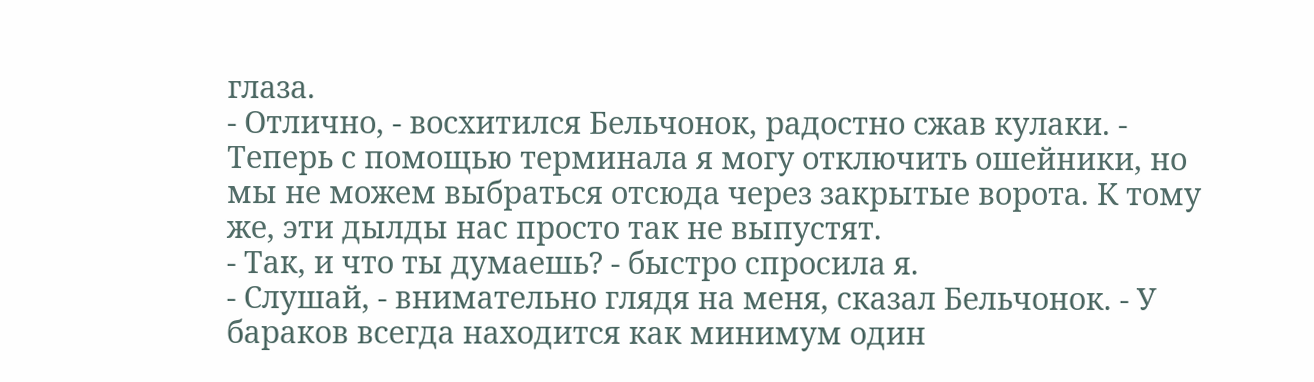глаза.
- Отлично, - восхитился Бельчонок, радостно сжав кулаки. - Теперь с помощью терминала я могу отключить ошейники, но мы не можем выбраться отсюда через закрытые ворота. К тому же, эти дылды нас просто так не выпустят.
- Так, и что ты думаешь? - быстро спросила я.
- Слушай, - внимательно глядя на меня, сказал Бельчонок. - У бараков всегда находится как минимум один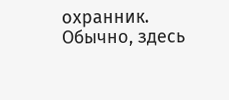охранник. Обычно, здесь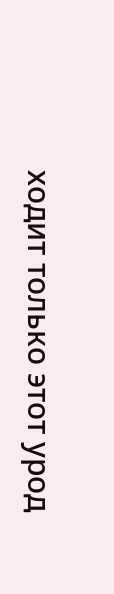ходит только этот урод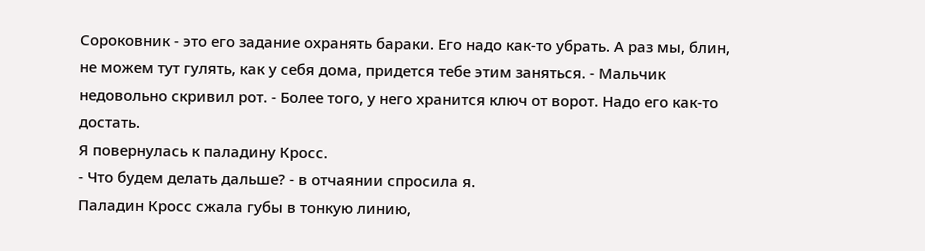Сороковник - это его задание охранять бараки. Его надо как-то убрать. А раз мы, блин, не можем тут гулять, как у себя дома, придется тебе этим заняться. - Мальчик недовольно скривил рот. - Более того, у него хранится ключ от ворот. Надо его как-то достать.
Я повернулась к паладину Кросс.
- Что будем делать дальше? - в отчаянии спросила я.
Паладин Кросс сжала губы в тонкую линию,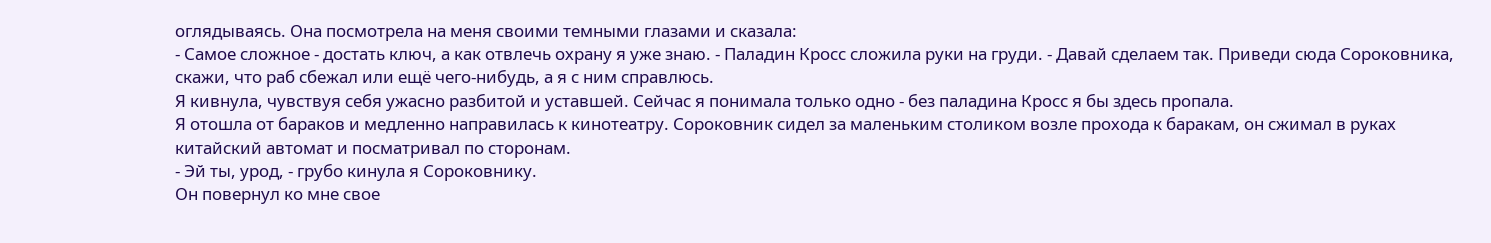оглядываясь. Она посмотрела на меня своими темными глазами и сказала:
- Самое сложное - достать ключ, а как отвлечь охрану я уже знаю. - Паладин Кросс сложила руки на груди. - Давай сделаем так. Приведи сюда Сороковника, скажи, что раб сбежал или ещё чего-нибудь, а я с ним справлюсь.
Я кивнула, чувствуя себя ужасно разбитой и уставшей. Сейчас я понимала только одно - без паладина Кросс я бы здесь пропала.
Я отошла от бараков и медленно направилась к кинотеатру. Сороковник сидел за маленьким столиком возле прохода к баракам, он сжимал в руках китайский автомат и посматривал по сторонам.
- Эй ты, урод, - грубо кинула я Сороковнику.
Он повернул ко мне свое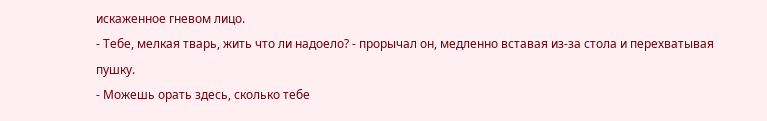искаженное гневом лицо.
- Тебе, мелкая тварь, жить что ли надоело? - прорычал он, медленно вставая из-за стола и перехватывая пушку.
- Можешь орать здесь, сколько тебе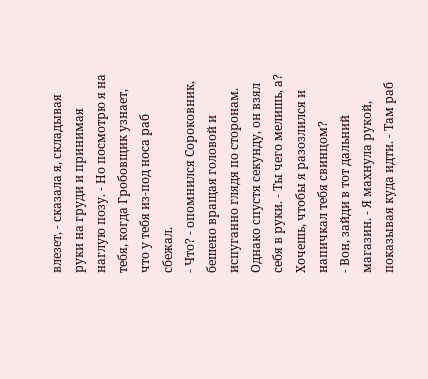влезет, - сказала я, складывая руки на груди и принимая наглую позу. - Но посмотрю я на тебя, когда Гробовщик узнает, что у тебя из-под носа раб сбежал.
- Что? - опомнился Сороковник, бешено вращая головой и испуганно глядя по сторонам. Однако спустя секунду, он взял себя в руки. - Ты чего мелишь, а? Хочешь, чтобы я разозлился и напичкал тебя свинцом?
- Вон, зайди в тот дальний магазин. - Я махнула рукой, показывая куда идти. - Там раб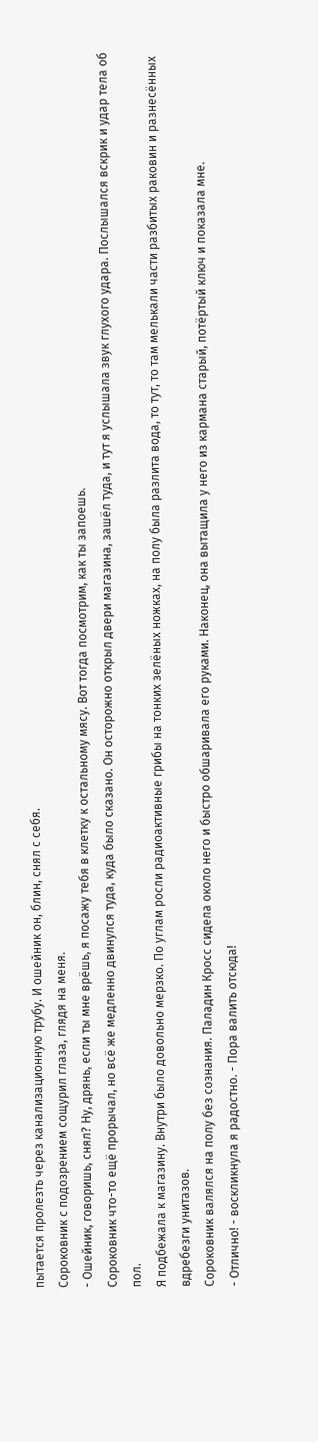пытается пролезть через канализационную трубу. И ошейник он, блин, снял с себя.
Сороковник с подозрением сощурил глаза, глядя на меня.
- Ошейник, говоришь, снял? Ну, дрянь, если ты мне врёшь, я посажу тебя в клетку к остальному мясу. Вот тогда посмотрим, как ты запоешь.
Сороковник что-то ещё прорычал, но всё же медленно двинулся туда, куда было сказано. Он осторожно открыл двери магазина, зашёл туда, и тут я услышала звук глухого удара. Послышался вскрик и удар тела об пол.
Я подбежала к магазину. Внутри было довольно мерзко. По углам росли радиоактивные грибы на тонких зелёных ножках, на полу была разлита вода, то тут, то там мелькали части разбитых раковин и разнесённых вдребезги унитазов.
Сороковник валялся на полу без сознания. Паладин Кросс сидела около него и быстро обшаривала его руками. Наконец, она вытащила у него из кармана старый, потёртый ключ и показала мне.
- Отлично! - воскликнула я радостно. - Пора валить отсюда!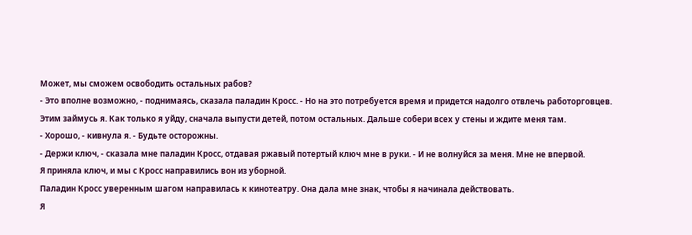Может, мы сможем освободить остальных рабов?
- Это вполне возможно, - поднимаясь, сказала паладин Кросс. - Но на это потребуется время и придется надолго отвлечь работорговцев. Этим займусь я. Как только я уйду, сначала выпусти детей, потом остальных. Дальше собери всех у стены и ждите меня там.
- Хорошо, - кивнула я. - Будьте осторожны.
- Держи ключ, - сказала мне паладин Кросс, отдавая ржавый потертый ключ мне в руки. - И не волнуйся за меня. Мне не впервой.
Я приняла ключ, и мы с Кросс направились вон из уборной.
Паладин Кросс уверенным шагом направилась к кинотеатру. Она дала мне знак, чтобы я начинала действовать.
Я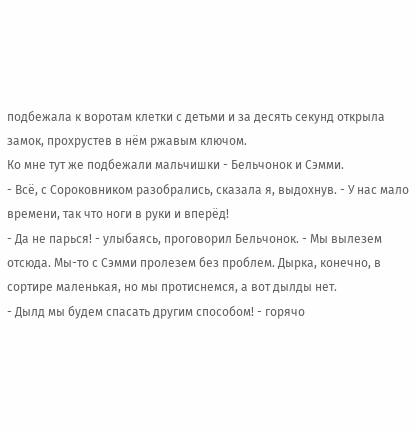подбежала к воротам клетки с детьми и за десять секунд открыла замок, прохрустев в нём ржавым ключом.
Ко мне тут же подбежали мальчишки - Бельчонок и Сэмми.
- Всё, с Сороковником разобрались, сказала я, выдохнув. - У нас мало времени, так что ноги в руки и вперёд!
- Да не парься! - улыбаясь, проговорил Бельчонок. - Мы вылезем отсюда. Мы-то с Сэмми пролезем без проблем. Дырка, конечно, в сортире маленькая, но мы протиснемся, а вот дылды нет.
- Дылд мы будем спасать другим способом! - горячо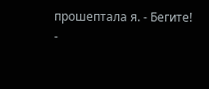прошептала я. - Бегите!
-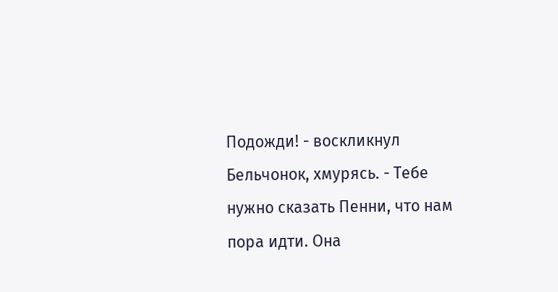Подожди! - воскликнул Бельчонок, хмурясь. - Тебе нужно сказать Пенни, что нам пора идти. Она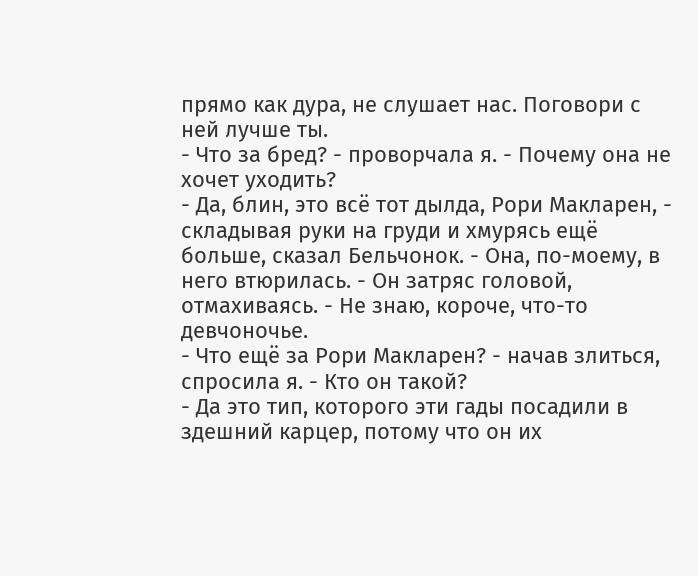прямо как дура, не слушает нас. Поговори с ней лучше ты.
- Что за бред? - проворчала я. - Почему она не хочет уходить?
- Да, блин, это всё тот дылда, Рори Макларен, - складывая руки на груди и хмурясь ещё больше, сказал Бельчонок. - Она, по-моему, в него втюрилась. - Он затряс головой, отмахиваясь. - Не знаю, короче, что-то девчоночье.
- Что ещё за Рори Макларен? - начав злиться, спросила я. - Кто он такой?
- Да это тип, которого эти гады посадили в здешний карцер, потому что он их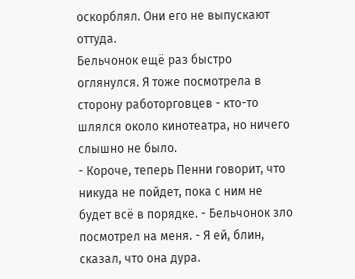оскорблял. Они его не выпускают оттуда.
Бельчонок ещё раз быстро оглянулся. Я тоже посмотрела в сторону работорговцев - кто-то шлялся около кинотеатра, но ничего слышно не было.
- Короче, теперь Пенни говорит, что никуда не пойдет, пока с ним не будет всё в порядке. - Бельчонок зло посмотрел на меня. - Я ей, блин, сказал, что она дура.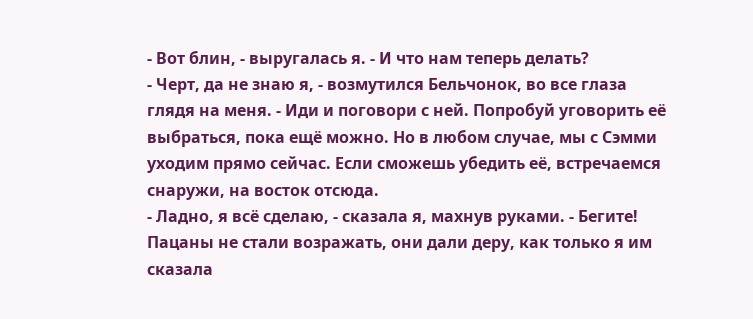- Вот блин, - выругалась я. - И что нам теперь делать?
- Черт, да не знаю я, - возмутился Бельчонок, во все глаза глядя на меня. - Иди и поговори с ней. Попробуй уговорить её выбраться, пока ещё можно. Но в любом случае, мы с Сэмми уходим прямо сейчас. Если сможешь убедить её, встречаемся снаружи, на восток отсюда.
- Ладно, я всё сделаю, - сказала я, махнув руками. - Бегите!
Пацаны не стали возражать, они дали деру, как только я им сказала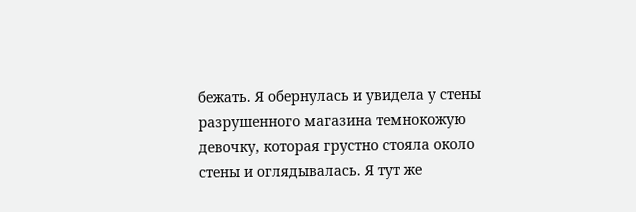бежать. Я обернулась и увидела у стены разрушенного магазина темнокожую девочку, которая грустно стояла около стены и оглядывалась. Я тут же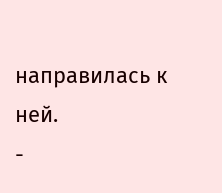направилась к ней.
-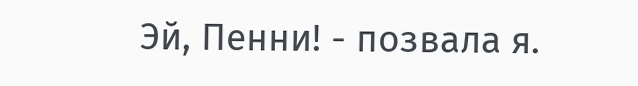Эй, Пенни! - позвала я.